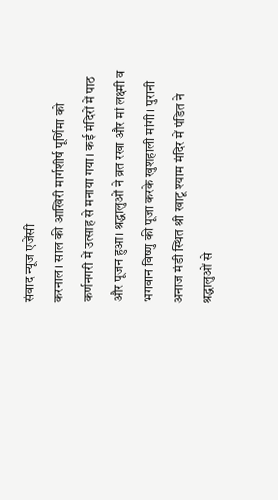संवाद न्यूज एजेंसी
करनाल। साल की आखिरी मार्गशीर्ष पूर्णिमा को कर्णनगरी में उत्साह से मनाया गया। कई मंदिरों में पाठ और पूजन हुआ। श्रद्धालुओं ने व्रत रखा और मां लक्ष्मी व भगवान विष्णु की पूजा करके खुशहाली मांगी। पुरानी अनाज मंडी स्थित श्री खाटू श्याम मंदिर में पंडित ने श्रद्धालुओं से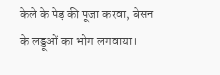केले के पेड़ की पूजा करवा, बेसन के लड्डूओं का भोग लगवाया।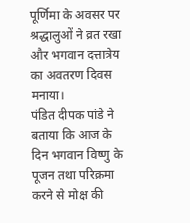पूर्णिमा के अवसर पर श्रद्धालुओं ने व्रत रखा और भगवान दत्तात्रेय का अवतरण दिवस मनाया।
पंडित दीपक पांडे ने बताया कि आज के दिन भगवान विष्णु के पूजन तथा परिक्रमा करने से मोक्ष की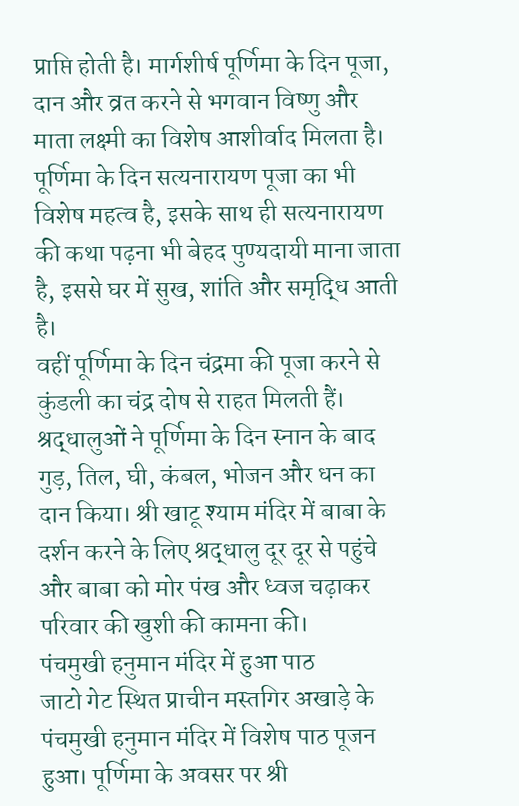प्राप्ति होती है। मार्गशीर्ष पूर्णिमा के दिन पूजा, दान और व्रत करने से भगवान विष्णु और माता लक्ष्मी का विशेष आशीर्वाद मिलता है। पूर्णिमा के दिन सत्यनारायण पूजा का भी विशेष महत्व है, इसके साथ ही सत्यनारायण की कथा पढ़ना भी बेहद पुण्यदायी माना जाता है, इससे घर में सुख, शांति और समृद्धि आती है।
वहीं पूर्णिमा के दिन चंद्रमा की पूजा करने से कुंडली का चंद्र दोष से राहत मिलती हैं। श्रद्धालुओं ने पूर्णिमा के दिन स्नान के बाद गुड़, तिल, घी, कंबल, भोजन और धन का दान किया। श्री खाटू श्याम मंदिर में बाबा के दर्शन करने के लिए श्रद्धालु दूर दूर से पहुंचे और बाबा को मोर पंख और ध्वज चढ़ाकर परिवार की खुशी की कामना की।
पंचमुखी हनुमान मंदिर में हुआ पाठ
जाटो गेट स्थित प्राचीन मस्तगिर अखाड़े के पंचमुखी हनुमान मंदिर में विशेष पाठ पूजन हुआ। पूर्णिमा के अवसर पर श्री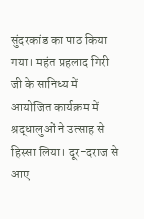सुंदरकांड का पाठ किया गया। महंत प्रहलाद गिरी जी के सानिध्य में आयोजित कार्यक्रम में श्रद्धालुओं ने उत्साह से हिस्सा लिया। दूर-दराज से आए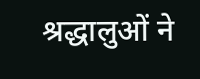श्रद्धालुओं ने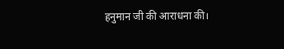हनुमान जी की आराधना की।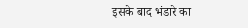इसके बाद भंडारे का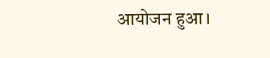आयोजन हुआ।